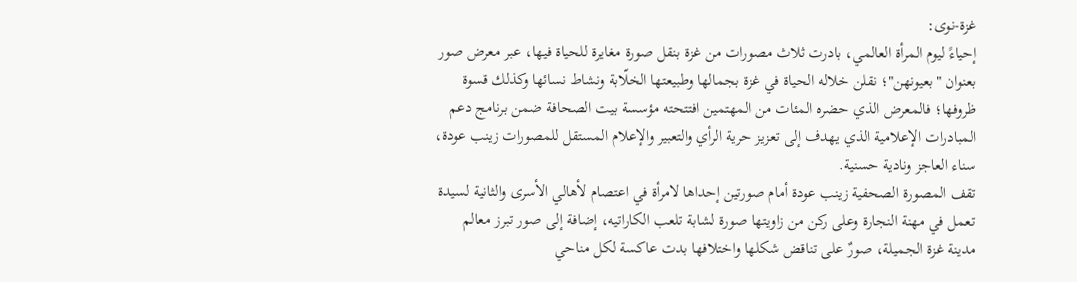غزة-نوى:
إحياءً ليوم المرأة العالمي، بادرت ثلاث مصورات من غزة بنقل صورة مغايرة للحياة فيها، عبر معرض صور بعنوان "بعيونهن"؛ نقلن خلاله الحياة في غزة بجمالها وطبيعتها الخلّابة ونشاط نسائها وكذلك قسوة ظروفها؛ فالمعرض الذي حضره المئات من المهتمين افتتحته مؤسسة بيت الصحافة ضمن برنامج دعم المبادرات الإعلامية الذي يهدف إلى تعزيز حرية الرأي والتعبير والإعلام المستقل للمصورات زينب عودة، سناء العاجز ونادية حسنية.
تقف المصورة الصحفية زينب عودة أمام صورتين إحداها لامرأة في اعتصام لأهالي الأسرى والثانية لسيدة تعمل في مهنة النجارة وعلى ركن من زاويتها صورة لشابة تلعب الكاراتيه، إضافة إلى صور تبرز معالم مدينة غزة الجميلة، صورٌ على تناقض شكلها واختلافها بدت عاكسة لكل مناحي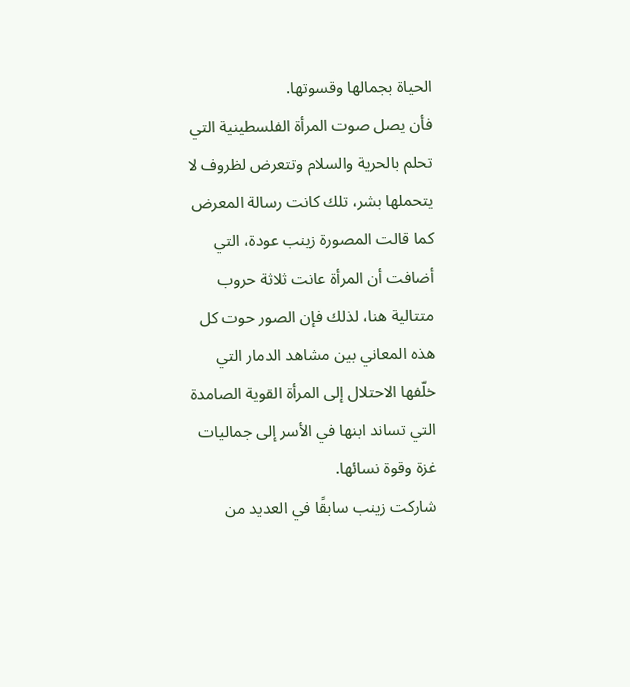الحياة بجمالها وقسوتها.
فأن يصل صوت المرأة الفلسطينية التي تحلم بالحرية والسلام وتتعرض لظروف لا يتحملها بشر، تلك كانت رسالة المعرض كما قالت المصورة زينب عودة، التي أضافت أن المرأة عانت ثلاثة حروب متتالية هنا، لذلك فإن الصور حوت كل هذه المعاني بين مشاهد الدمار التي خلّفها الاحتلال إلى المرأة القوية الصامدة التي تساند ابنها في الأسر إلى جماليات غزة وقوة نسائها.
شاركت زينب سابقًا في العديد من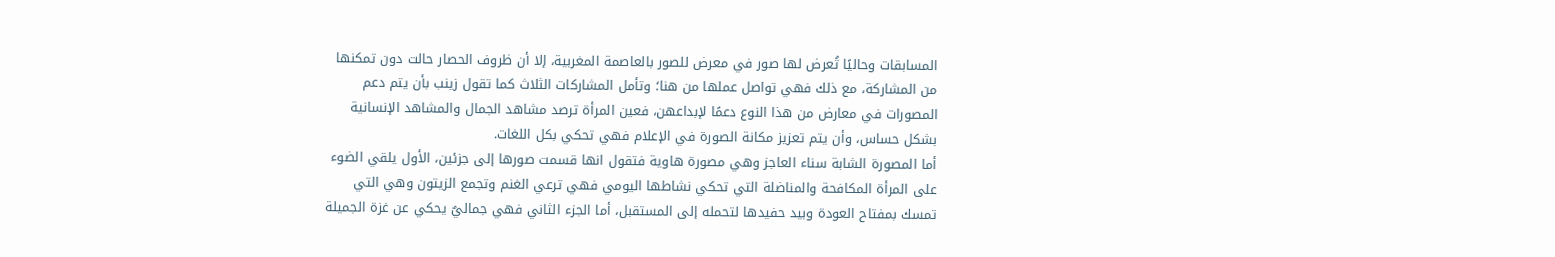المسابقات وحاليًا تُعرض لها صور في معرض للصور بالعاصمة المغربية، إلا أن ظروف الحصار حالت دون تمكنها من المشاركة، مع ذلك فهي تواصل عملها من هنا؛ وتأمل المشاركات الثلاث كما تقول زينب بأن يتم دعم المصورات في معارض من هذا النوع دعمًا لإبداعهن، فعين المرأة ترصد مشاهد الجمال والمشاهد الإنسانية بشكل حساس، وأن يتم تعزيز مكانة الصورة في الإعلام فهي تحكي بكل اللغات.
أما المصورة الشابة سناء العاجز وهي مصورة هاوية فتقول انها قسمت صورها إلى جزئين، الأول يلقي الضوء على المرأة المكافحة والمناضلة التي تحكي نشاطها اليومي فهي ترعي الغنم وتجمع الزيتون وهي التي تمسك بمفتاح العودة وبيد حفيدها لتحمله إلى المستقبل، أما الجزء الثاني فهي جماليٌ يحكي عن غزة الجميلة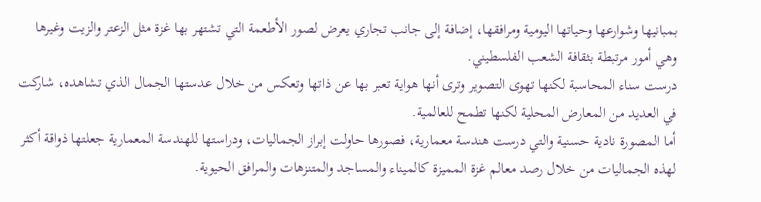بمبانيها وشوارعها وحياتها اليومية ومرافقها، إضافة إلى جانب تجاري يعرض لصور الأطعمة التي تشتهر بها غزة مثل الزعتر والزيت وغيرها وهي أمور مرتبطة بثقافة الشعب الفلسطيني.
درست سناء المحاسبة لكنها تهوى التصوير وترى أنها هواية تعبر بها عن ذاتها وتعكس من خلال عدستها الجمال الذي تشاهده، شاركت في العديد من المعارض المحلية لكنها تطمح للعالمية.
أما المصورة نادية حسنية والتي درست هندسة معمارية، فصورها حاولت إبراز الجماليات، ودراستها للهندسة المعمارية جعلتها ذواقة أكثر لهذه الجماليات من خلال رصد معالم غزة المميزة كالميناء والمساجد والمتنزهات والمرافق الحيوية.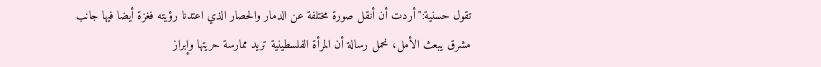تقول حسنية:"أردت أن أنقل صورة مختلفة عن الدمار والحصار الذي اعتدنا رؤيته فغزة أيضا فيها جانب مشرق يبعث الأمل، نحمل رسالة أن المرأة الفلسطينية تريد ممارسة حريتها وإبراز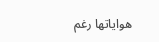هواياتها رغم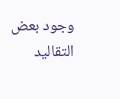وجود بعض التقاليد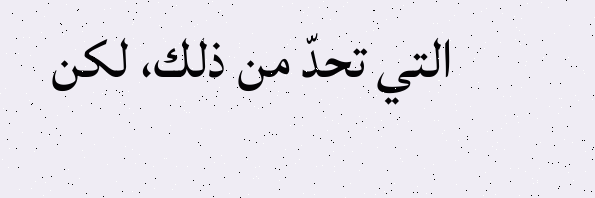التي تحدّ من ذلك، لكن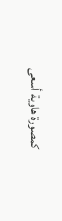كمصورة هاوية أسعى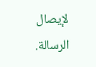لإيصال الرسالة.